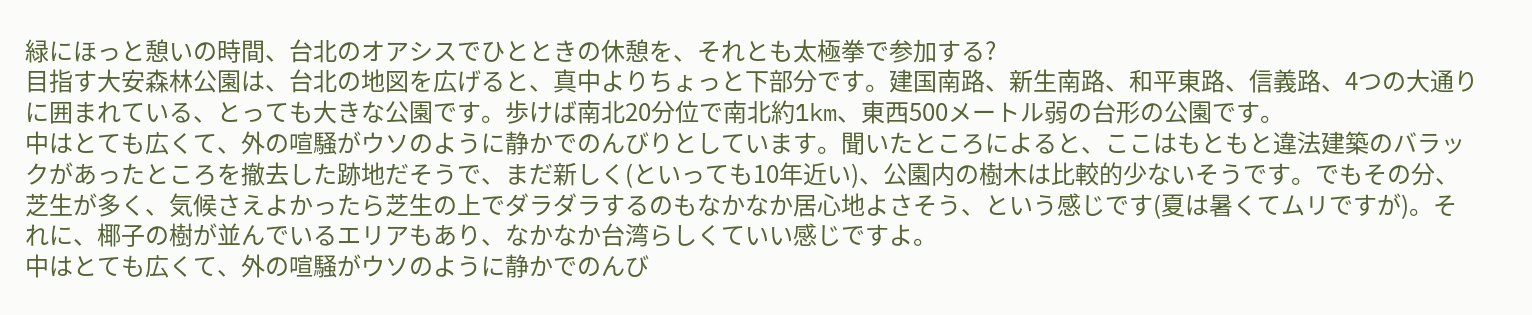緑にほっと憩いの時間、台北のオアシスでひとときの休憩を、それとも太極拳で参加する?
目指す大安森林公園は、台北の地図を広げると、真中よりちょっと下部分です。建国南路、新生南路、和平東路、信義路、4つの大通りに囲まれている、とっても大きな公園です。歩けば南北20分位で南北約1km、東西500メートル弱の台形の公園です。
中はとても広くて、外の喧騒がウソのように静かでのんびりとしています。聞いたところによると、ここはもともと違法建築のバラックがあったところを撤去した跡地だそうで、まだ新しく(といっても10年近い)、公園内の樹木は比較的少ないそうです。でもその分、芝生が多く、気候さえよかったら芝生の上でダラダラするのもなかなか居心地よさそう、という感じです(夏は暑くてムリですが)。それに、椰子の樹が並んでいるエリアもあり、なかなか台湾らしくていい感じですよ。
中はとても広くて、外の喧騒がウソのように静かでのんび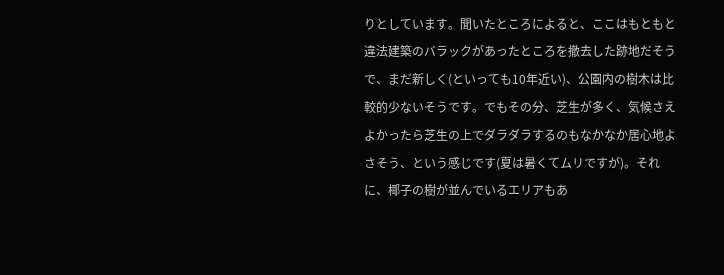りとしています。聞いたところによると、ここはもともと違法建築のバラックがあったところを撤去した跡地だそうで、まだ新しく(といっても10年近い)、公園内の樹木は比較的少ないそうです。でもその分、芝生が多く、気候さえよかったら芝生の上でダラダラするのもなかなか居心地よさそう、という感じです(夏は暑くてムリですが)。それに、椰子の樹が並んでいるエリアもあ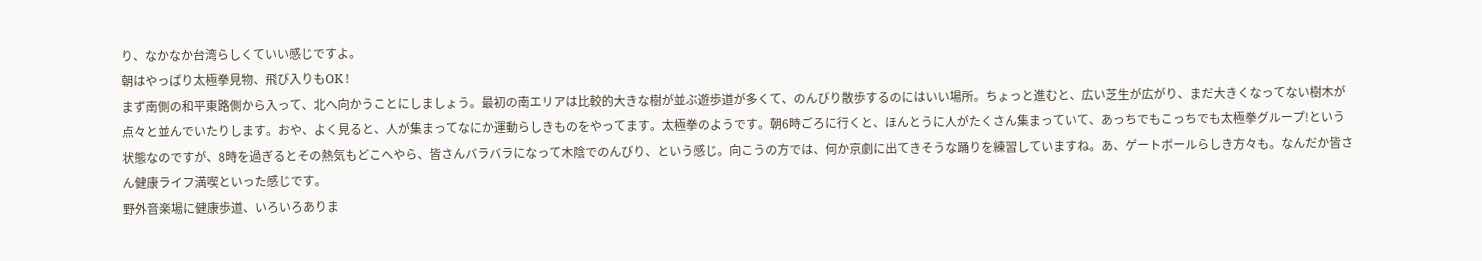り、なかなか台湾らしくていい感じですよ。
朝はやっぱり太極拳見物、飛び入りもOK !
まず南側の和平東路側から入って、北へ向かうことにしましょう。最初の南エリアは比較的大きな樹が並ぶ遊歩道が多くて、のんびり散歩するのにはいい場所。ちょっと進むと、広い芝生が広がり、まだ大きくなってない樹木が点々と並んでいたりします。おや、よく見ると、人が集まってなにか運動らしきものをやってます。太極拳のようです。朝6時ごろに行くと、ほんとうに人がたくさん集まっていて、あっちでもこっちでも太極拳グループ!という状態なのですが、8時を過ぎるとその熱気もどこへやら、皆さんバラバラになって木陰でのんびり、という感じ。向こうの方では、何か京劇に出てきそうな踊りを練習していますね。あ、ゲートボールらしき方々も。なんだか皆さん健康ライフ満喫といった感じです。
野外音楽場に健康歩道、いろいろありま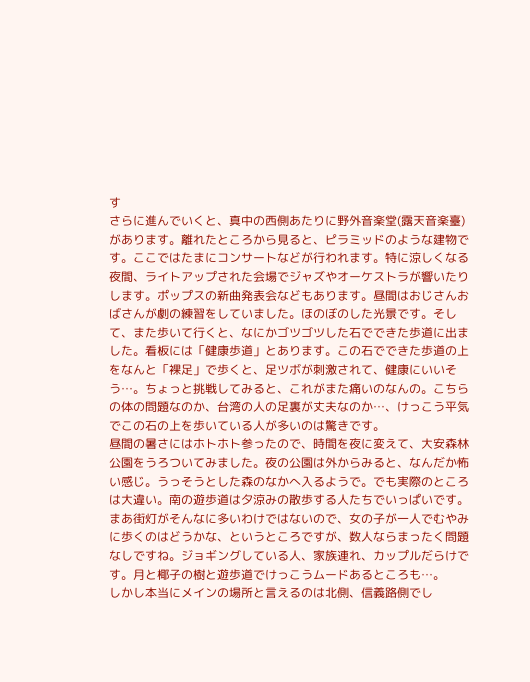す
さらに進んでいくと、真中の西側あたりに野外音楽堂(露天音楽臺)があります。離れたところから見ると、ピラミッドのような建物です。ここではたまにコンサートなどが行われます。特に涼しくなる夜間、ライトアップされた会場でジャズやオーケストラが響いたりします。ポップスの新曲発表会などもあります。昼間はおじさんおばさんが劇の練習をしていました。ほのぼのした光景です。そして、また歩いて行くと、なにかゴツゴツした石でできた歩道に出ました。看板には「健康歩道」とあります。この石でできた歩道の上をなんと「裸足」で歩くと、足ツボが刺激されて、健康にいいそう…。ちょっと挑戦してみると、これがまた痛いのなんの。こちらの体の問題なのか、台湾の人の足裏が丈夫なのか…、けっこう平気でこの石の上を歩いている人が多いのは驚きです。
昼間の暑さにはホトホト参ったので、時間を夜に変えて、大安森林公園をうろついてみました。夜の公園は外からみると、なんだか怖い感じ。うっそうとした森のなかへ入るようで。でも実際のところは大違い。南の遊歩道は夕涼みの散歩する人たちでいっぱいです。まあ街灯がそんなに多いわけではないので、女の子が一人でむやみに歩くのはどうかな、というところですが、数人ならまったく問題なしですね。ジョギングしている人、家族連れ、カップルだらけです。月と椰子の樹と遊歩道でけっこうムードあるところも…。
しかし本当にメインの場所と言えるのは北側、信義路側でし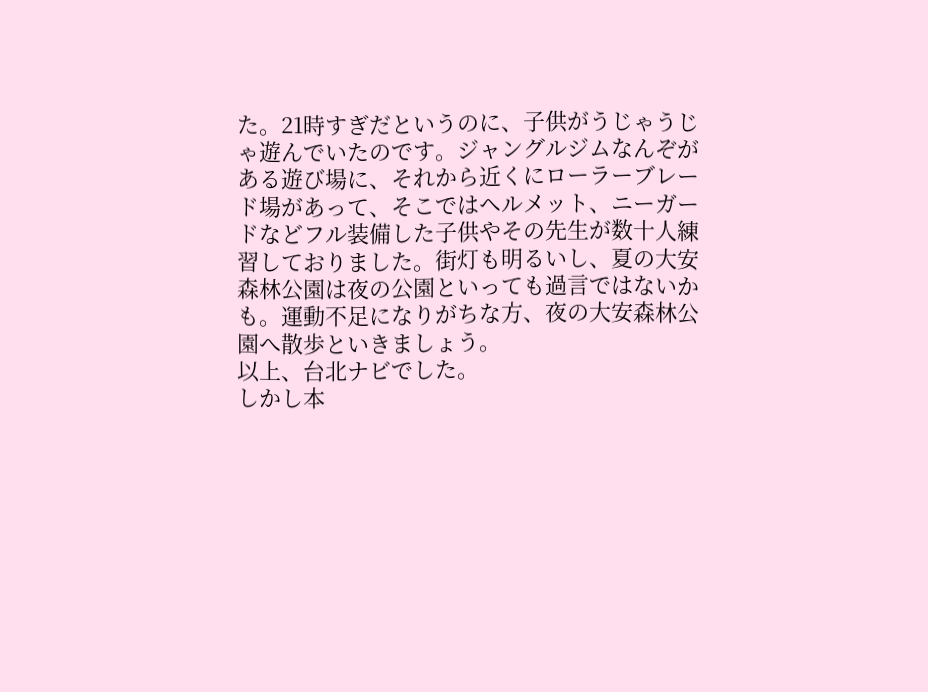た。21時すぎだというのに、子供がうじゃうじゃ遊んでいたのです。ジャングルジムなんぞがある遊び場に、それから近くにローラーブレード場があって、そこではヘルメット、ニーガードなどフル装備した子供やその先生が数十人練習しておりました。街灯も明るいし、夏の大安森林公園は夜の公園といっても過言ではないかも。運動不足になりがちな方、夜の大安森林公園へ散歩といきましょう。
以上、台北ナビでした。
しかし本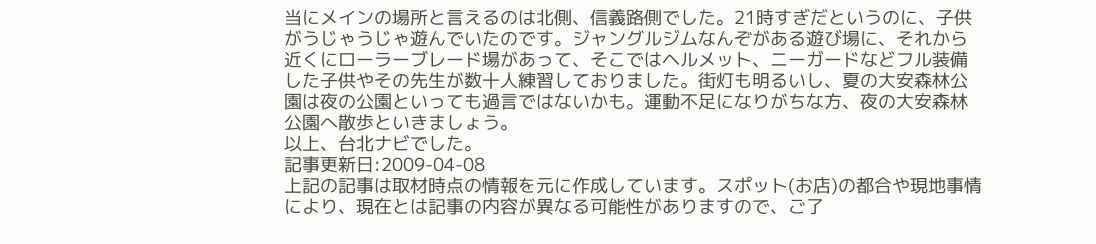当にメインの場所と言えるのは北側、信義路側でした。21時すぎだというのに、子供がうじゃうじゃ遊んでいたのです。ジャングルジムなんぞがある遊び場に、それから近くにローラーブレード場があって、そこではヘルメット、ニーガードなどフル装備した子供やその先生が数十人練習しておりました。街灯も明るいし、夏の大安森林公園は夜の公園といっても過言ではないかも。運動不足になりがちな方、夜の大安森林公園へ散歩といきましょう。
以上、台北ナビでした。
記事更新日:2009-04-08
上記の記事は取材時点の情報を元に作成しています。スポット(お店)の都合や現地事情により、現在とは記事の内容が異なる可能性がありますので、ご了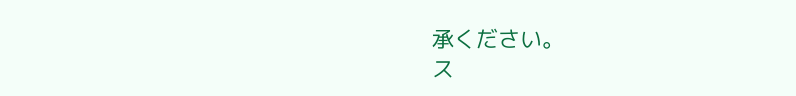承ください。
ス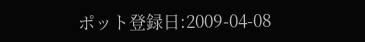ポット登録日:2009-04-08